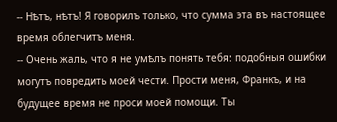-- Нѣтъ, нѣтъ! Я говорилъ только, что сумма эта въ настоящее время облегчитъ меня.
-- Очень жаль, что я не умѣлъ понять тебя: подобныя ошибки могутъ повредить моей чести. Прости меня, Франкъ, и на будущее время не проси моей помощи. Ты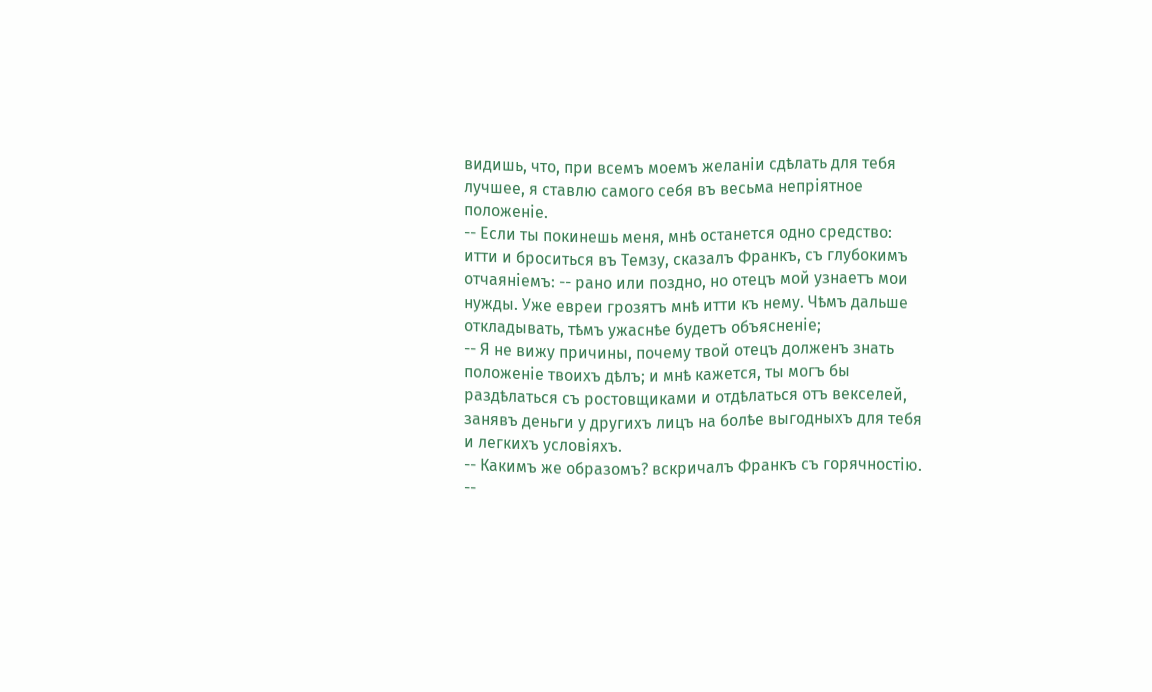видишь, что, при всемъ моемъ желаніи сдѣлать для тебя лучшее, я ставлю самого себя въ весьма непріятное положеніе.
-- Если ты покинешь меня, мнѣ останется одно средство: итти и броситься въ Темзу, сказалъ Франкъ, съ глубокимъ отчаяніемъ: -- рано или поздно, но отецъ мой узнаетъ мои нужды. Уже евреи грозятъ мнѣ итти къ нему. Чѣмъ дальше откладывать, тѣмъ ужаснѣе будетъ объясненіе;
-- Я не вижу причины, почему твой отецъ долженъ знать положеніе твоихъ дѣлъ; и мнѣ кажется, ты могъ бы раздѣлаться съ ростовщиками и отдѣлаться отъ векселей, занявъ деньги у другихъ лицъ на болѣе выгодныхъ для тебя и легкихъ условіяхъ.
-- Какимъ же образомъ? вскричалъ Франкъ съ горячностію.
--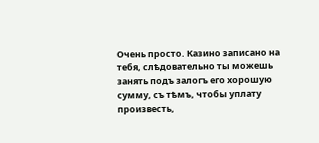Очень просто. Казино записано на тебя, слѣдовательно ты можешь занять подъ залогъ его хорошую сумму, съ тѣмъ, чтобы уплату произвесть,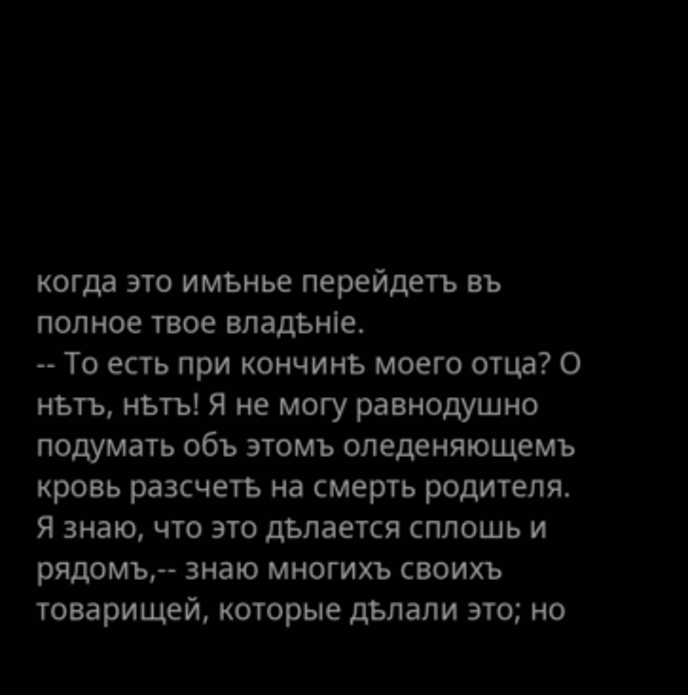когда это имѣнье перейдетъ въ полное твое владѣніе.
-- То есть при кончинѣ моего отца? О нѣтъ, нѣтъ! Я не могу равнодушно подумать объ этомъ оледеняющемъ кровь разсчетѣ на смерть родителя. Я знаю, что это дѣлается сплошь и рядомъ,-- знаю многихъ своихъ товарищей, которые дѣлали это; но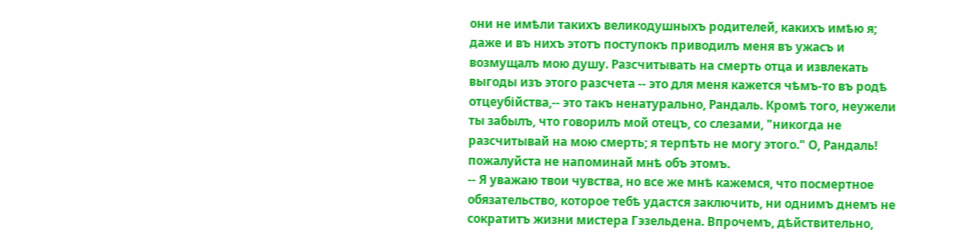они не имѣли такихъ великодушныхъ родителей, какихъ имѣю я; даже и въ нихъ этотъ поступокъ приводилъ меня въ ужасъ и возмущалъ мою душу. Разсчитывать на смерть отца и извлекать выгоды изъ этого разсчета -- это для меня кажется чѣмъ-то въ родѣ отцеубійства,-- это такъ ненатурально, Рандаль. Кромѣ того, неужели ты забылъ, что говорилъ мой отецъ, со слезами, "никогда не разсчитывай на мою смерть; я терпѣть не могу этого." О, Рандаль! пожалуйста не напоминай мнѣ объ этомъ.
-- Я уважаю твои чувства, но все же мнѣ кажемся, что посмертное обязательство, которое тебѣ удастся заключить, ни однимъ днемъ не сократитъ жизни мистера Гэзельдена. Впрочемъ, дѣйствительно,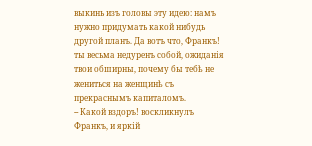выкинь изъ головы эту идею: намъ нужно придумать какой нибудь другой планъ. Да вотъ что, Франкъ! ты весьма недуренъ собой, ожиданія твои обширны, почему бы тебѣ не жениться на женщинѣ съ прекраснымъ капиталомъ.
-- Какой вздоръ! воскликнулъ Франкъ, и яркій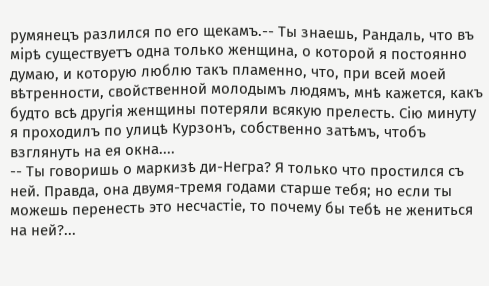румянецъ разлился по его щекамъ.-- Ты знаешь, Рандаль, что въ мірѣ существуетъ одна только женщина, о которой я постоянно думаю, и которую люблю такъ пламенно, что, при всей моей вѣтренности, свойственной молодымъ людямъ, мнѣ кажется, какъ будто всѣ другія женщины потеряли всякую прелесть. Сію минуту я проходилъ по улицѣ Курзонъ, собственно затѣмъ, чтобъ взглянуть на ея окна....
-- Ты говоришь о маркизѣ ди-Негра? Я только что простился съ ней. Правда, она двумя-тремя годами старше тебя; но если ты можешь перенесть это несчастіе, то почему бы тебѣ не жениться на ней?...